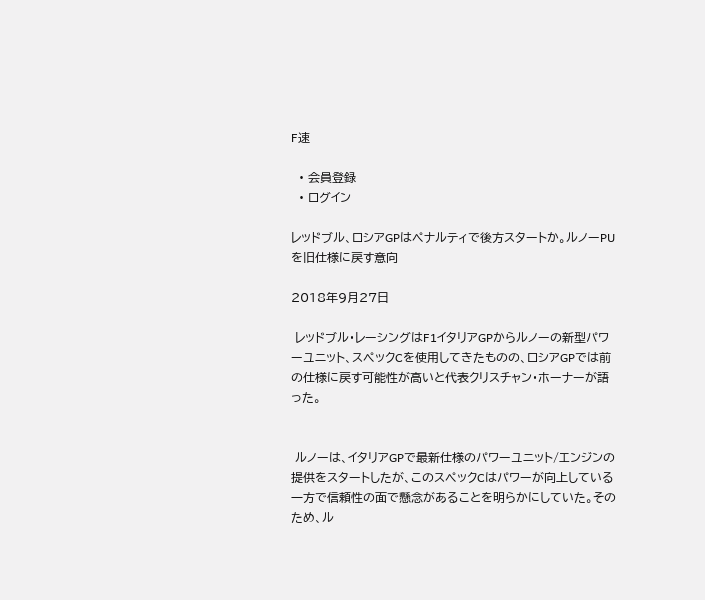F速

  • 会員登録
  • ログイン

レッドブル、ロシアGPはペナルティで後方スタートか。ルノーPUを旧仕様に戻す意向

2018年9月27日

 レッドブル・レーシングはF1イタリアGPからルノーの新型パワーユニット、スペックCを使用してきたものの、ロシアGPでは前の仕様に戻す可能性が高いと代表クリスチャン・ホーナーが語った。


 ルノーは、イタリアGPで最新仕様のパワーユニット/エンジンの提供をスタートしたが、このスペックCはパワーが向上している一方で信頼性の面で懸念があることを明らかにしていた。そのため、ル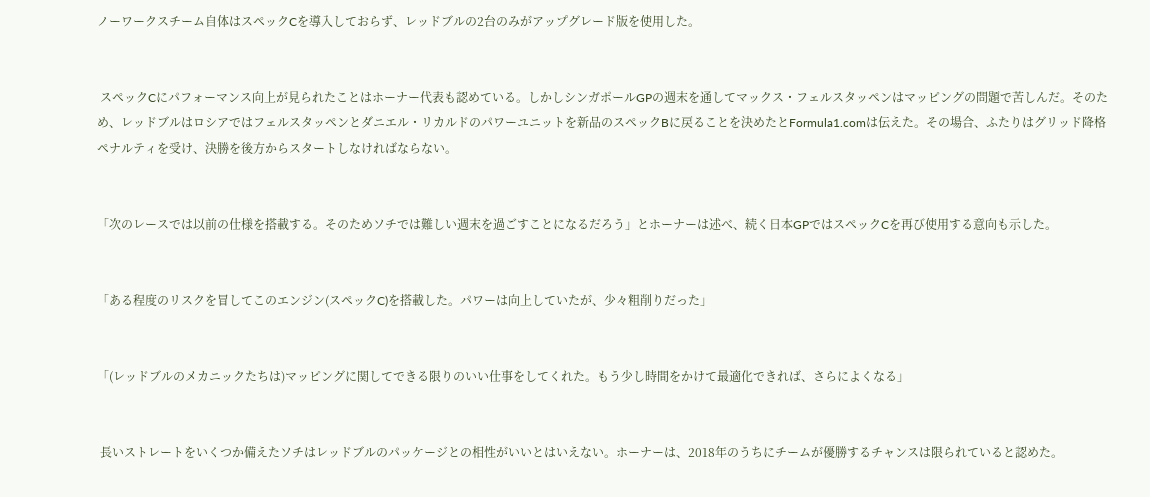ノーワークスチーム自体はスペックCを導入しておらず、レッドブルの2台のみがアップグレード版を使用した。


 スペックCにパフォーマンス向上が見られたことはホーナー代表も認めている。しかしシンガポールGPの週末を通してマックス・フェルスタッペンはマッピングの問題で苦しんだ。そのため、レッドブルはロシアではフェルスタッペンとダニエル・リカルドのパワーユニットを新品のスペックBに戻ることを決めたとFormula1.comは伝えた。その場合、ふたりはグリッド降格ペナルティを受け、決勝を後方からスタートしなければならない。


「次のレースでは以前の仕様を搭載する。そのためソチでは難しい週末を過ごすことになるだろう」とホーナーは述べ、続く日本GPではスペックCを再び使用する意向も示した。


「ある程度のリスクを冒してこのエンジン(スペックC)を搭載した。パワーは向上していたが、少々粗削りだった」


「(レッドブルのメカニックたちは)マッピングに関してできる限りのいい仕事をしてくれた。もう少し時間をかけて最適化できれば、さらによくなる」


 長いストレートをいくつか備えたソチはレッドブルのパッケージとの相性がいいとはいえない。ホーナーは、2018年のうちにチームが優勝するチャンスは限られていると認めた。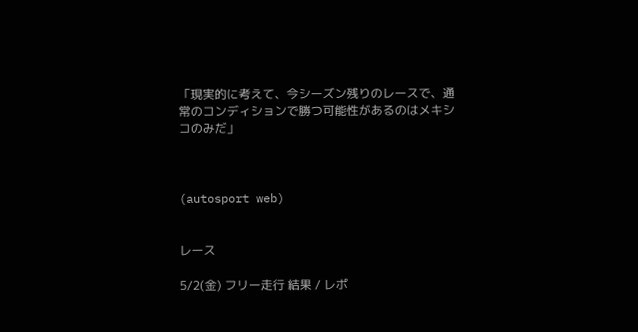「現実的に考えて、今シーズン残りのレースで、通常のコンディションで勝つ可能性があるのはメキシコのみだ」



(autosport web)


レース

5/2(金) フリー走行 結果 / レポ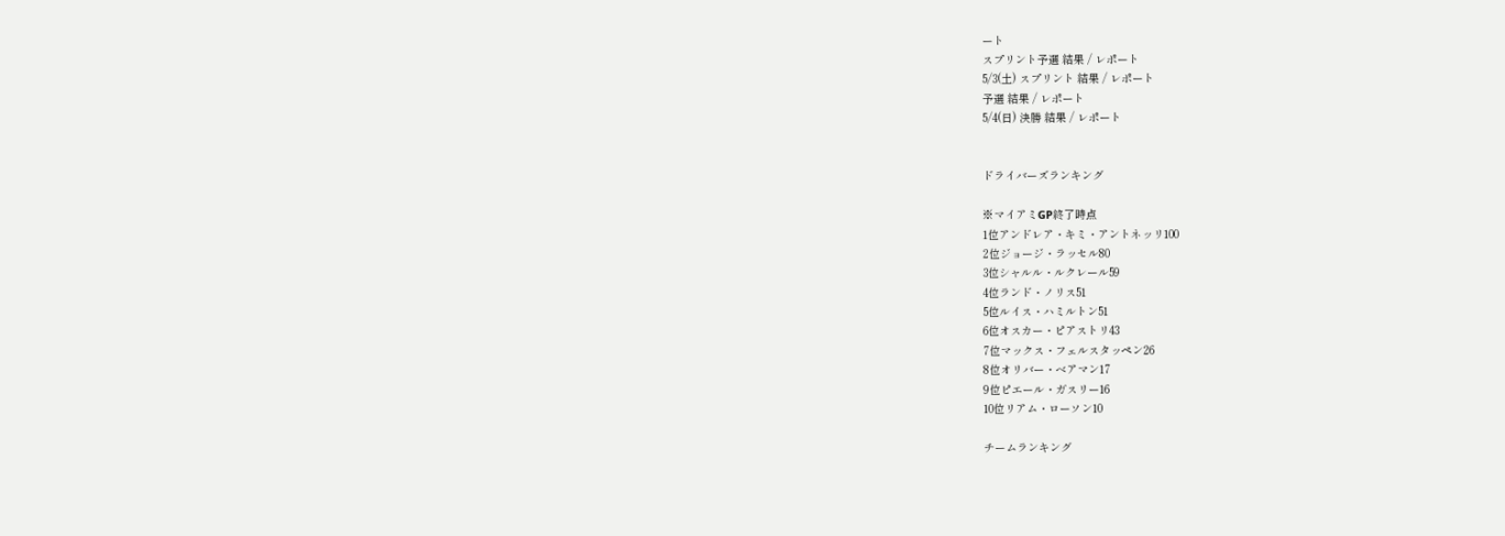ート
スプリント予選 結果 / レポート
5/3(土) スプリント 結果 / レポート
予選 結果 / レポート
5/4(日) 決勝 結果 / レポート


ドライバーズランキング

※マイアミGP終了時点
1位アンドレア・キミ・アントネッリ100
2位ジョージ・ラッセル80
3位シャルル・ルクレール59
4位ランド・ノリス51
5位ルイス・ハミルトン51
6位オスカー・ピアストリ43
7位マックス・フェルスタッペン26
8位オリバー・ベアマン17
9位ピエール・ガスリー16
10位リアム・ローソン10

チームランキング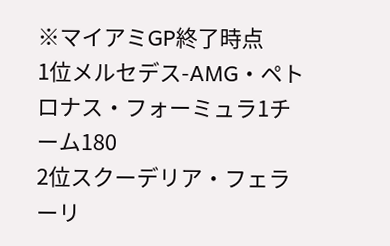※マイアミGP終了時点
1位メルセデス-AMG・ペトロナス・フォーミュラ1チーム180
2位スクーデリア・フェラーリ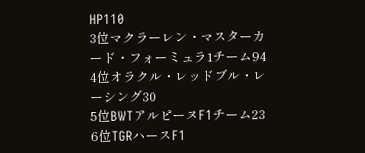HP110
3位マクラーレン・マスターカード・フォーミュラ1チーム94
4位オラクル・レッドブル・レーシング30
5位BWTアルピーヌF1チーム23
6位TGRハースF1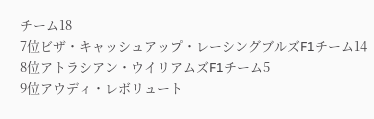チーム18
7位ビザ・キャッシュアップ・レーシングブルズF1チーム14
8位アトラシアン・ウイリアムズF1チーム5
9位アウディ・レボリュート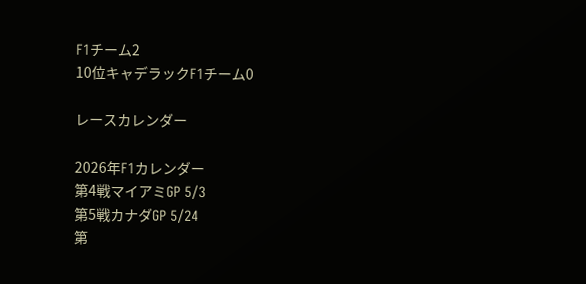F1チーム2
10位キャデラックF1チーム0

レースカレンダー

2026年F1カレンダー
第4戦マイアミGP 5/3
第5戦カナダGP 5/24
第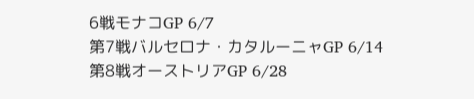6戦モナコGP 6/7
第7戦バルセロナ・カタルーニャGP 6/14
第8戦オーストリアGP 6/28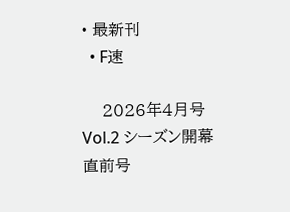• 最新刊
  • F速

    2026年4月号 Vol.2 シーズン開幕直前号